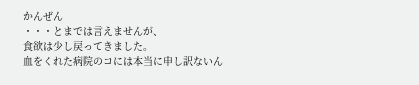かんぜん
・・・とまでは言えませんが、
食欲は少し戻ってきました。
血をくれた病院のコには本当に申し訳ないん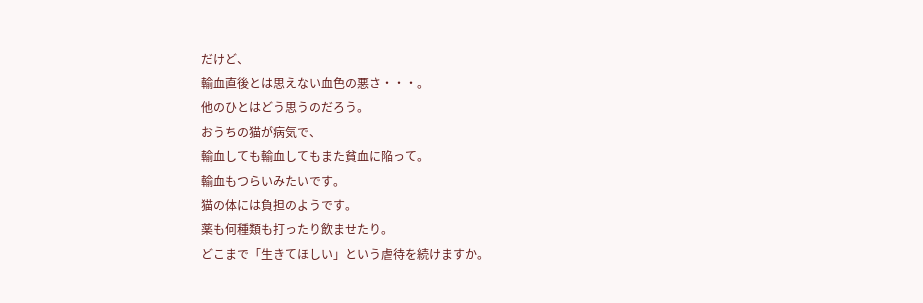だけど、
輸血直後とは思えない血色の悪さ・・・。
他のひとはどう思うのだろう。
おうちの猫が病気で、
輸血しても輸血してもまた貧血に陥って。
輸血もつらいみたいです。
猫の体には負担のようです。
薬も何種類も打ったり飲ませたり。
どこまで「生きてほしい」という虐待を続けますか。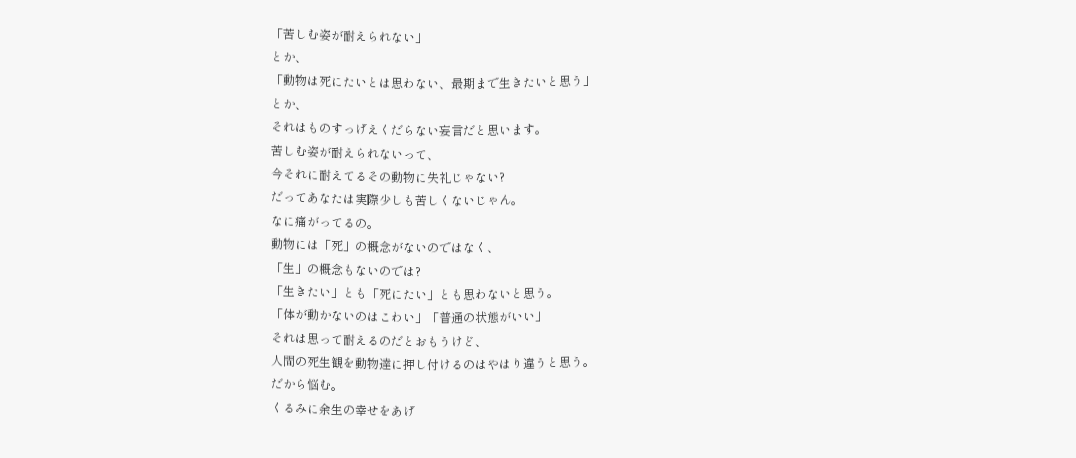「苦しむ姿が耐えられない」
とか、
「動物は死にたいとは思わない、最期まで生きたいと思う」
とか、
それはものすっげえくだらない妄言だと思います。
苦しむ姿が耐えられないって、
今それに耐えてるその動物に失礼じゃない?
だってあなたは実際少しも苦しくないじゃん。
なに痛がってるの。
動物には「死」の概念がないのではなく、
「生」の概念もないのでは?
「生きたい」とも「死にたい」とも思わないと思う。
「体が動かないのはこわい」「普通の状態がいい」
それは思って耐えるのだとおもうけど、
人間の死生観を動物達に押し付けるのはやはり違うと思う。
だから悩む。
くるみに余生の幸せをあげ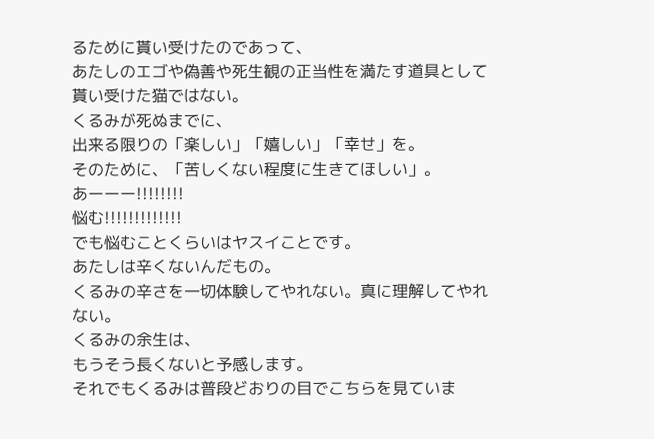るために貰い受けたのであって、
あたしのエゴや偽善や死生観の正当性を満たす道具として貰い受けた猫ではない。
くるみが死ぬまでに、
出来る限りの「楽しい」「嬉しい」「幸せ」を。
そのために、「苦しくない程度に生きてほしい」。
あーーー!!!!!!!!
悩む!!!!!!!!!!!!!
でも悩むことくらいはヤスイことです。
あたしは辛くないんだもの。
くるみの辛さを一切体験してやれない。真に理解してやれない。
くるみの余生は、
もうそう長くないと予感します。
それでもくるみは普段どおりの目でこちらを見ていま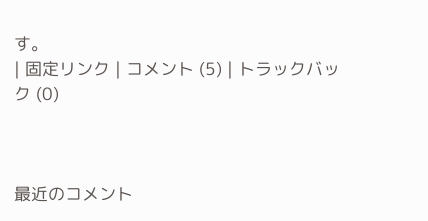す。
| 固定リンク | コメント (5) | トラックバック (0)



最近のコメント